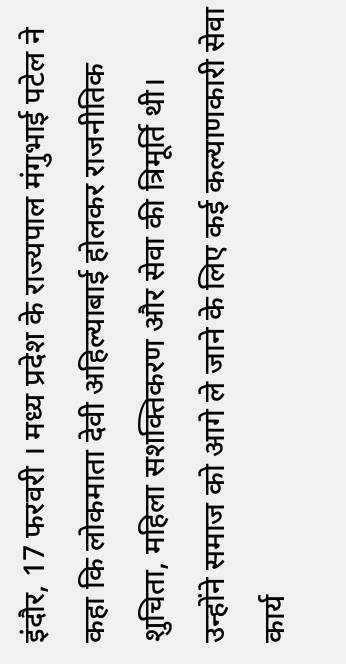इंदौर, 17 फरवरी । मध्य प्रदेश के राज्यपाल मंगुभाई पटेल ने कहा कि लोकमाता देवी अहिल्याबाई होलकर राजनीतिक शुचिता, महिला सशक्तिकरण और सेवा की त्रिमूर्ति थी। उन्होंने समाज को आगे ले जाने के लिए कई कल्याणकारी सेवा कार्य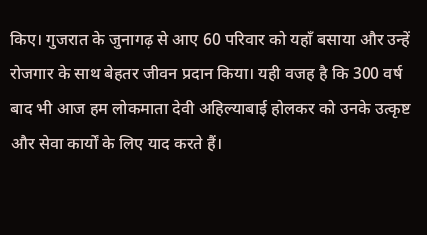किए। गुजरात के जुनागढ़ से आए 60 परिवार को यहाँ बसाया और उन्हें रोजगार के साथ बेहतर जीवन प्रदान किया। यही वजह है कि 300 वर्ष बाद भी आज हम लोकमाता देवी अहिल्याबाई होलकर को उनके उत्कृष्ट और सेवा कार्यों के लिए याद करते हैं।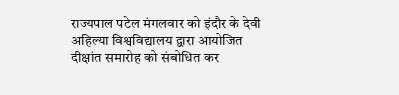राज्यपाल पटेल मंगलवार को इंदौर के देवी अहिल्या विश्वविद्यालय द्वारा आयोजित दीक्षांत समारोह को संबोधित कर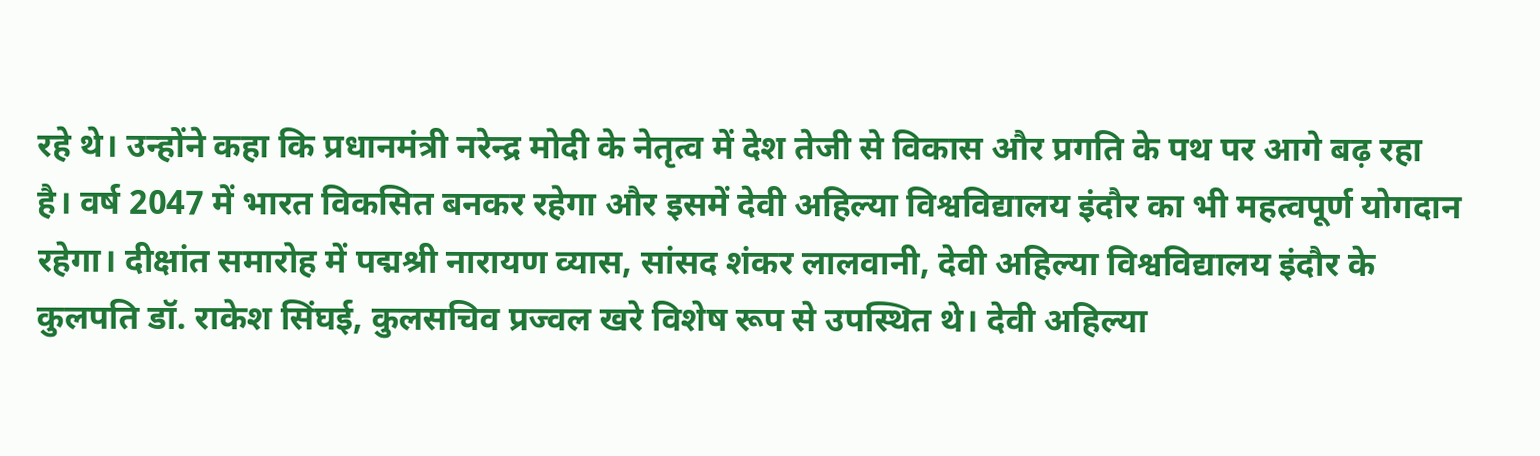रहे थे। उन्होंने कहा कि प्रधानमंत्री नरेन्द्र मोदी के नेतृत्व में देश तेजी से विकास और प्रगति के पथ पर आगे बढ़ रहा है। वर्ष 2047 में भारत विकसित बनकर रहेगा और इसमें देवी अहिल्या विश्वविद्यालय इंदौर का भी महत्वपूर्ण योगदान रहेगा। दीक्षांत समारोह में पद्मश्री नारायण व्यास, सांसद शंकर लालवानी, देवी अहिल्या विश्वविद्यालय इंदौर के कुलपति डॉ. राकेश सिंघई, कुलसचिव प्रज्वल खरे विशेष रूप से उपस्थित थे। देवी अहिल्या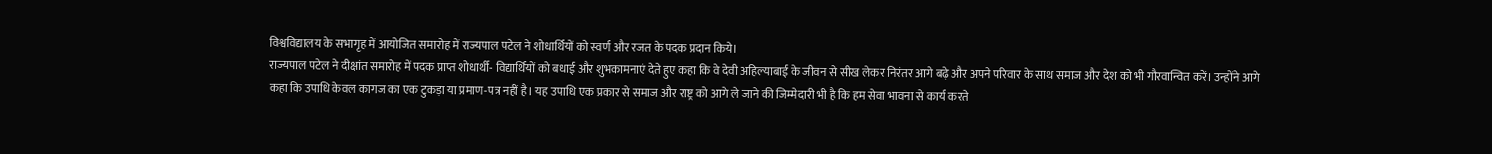विश्वविद्यालय के सभागृह में आयोजित समारोह में राज्यपाल पटेल ने शोधार्थियों को स्वर्ण और रजत के पदक प्रदान किये।
राज्यपाल पटेल ने दीक्षांत समारोह में पदक प्राप्त शोधार्थी- विद्यार्थियों को बधाई और शुभकामनाएं देते हुए कहा कि वे देवी अहिल्याबाई के जीवन से सीख लेकर निरंतर आगे बढ़े और अपने परिवार के साथ समाज और देश को भी गौरवान्वित करें। उन्होंने आगे कहा कि उपाधि केवल कागज का एक टुकड़ा या प्रमाण-पत्र नहीं है। यह उपाधि एक प्रकार से समाज और राष्ट्र को आगे ले जाने की जिम्मेदारी भी है कि हम सेवा भावना से कार्य करते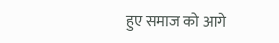हुए समाज को आगे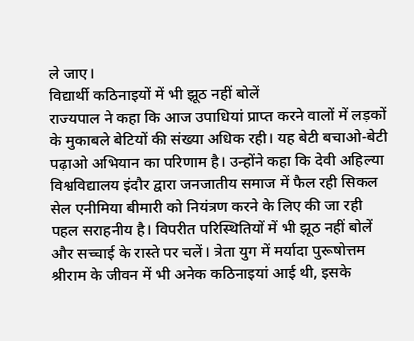ले जाए।
विद्यार्थी कठिनाइयों में भी झूठ नहीं बोलें
राज्यपाल ने कहा कि आज उपाधियां प्राप्त करने वालों में लड़कों के मुकाबले बेटियों की संख्या अधिक रही। यह बेटी बचाओ-बेटी पढ़ाओ अभियान का परिणाम है। उन्होंने कहा कि देवी अहिल्या विश्वविद्यालय इंदौर द्वारा जनजातीय समाज में फैल रही सिकल सेल एनीमिया बीमारी को नियंत्रण करने के लिए की जा रही पहल सराहनीय है। विपरीत परिस्थितियों में भी झूठ नहीं बोलें और सच्चाई के रास्ते पर चलें। त्रेता युग में मर्यादा पुरूषोत्तम श्रीराम के जीवन में भी अनेक कठिनाइयां आई थी, इसके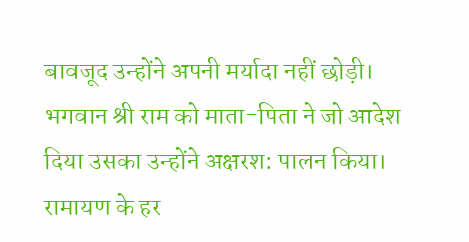बावजूद उन्होंने अपनी मर्यादा नहीं छोड़ी। भगवान श्री राम को माता-पिता ने जो आदेश दिया उसका उन्होंने अक्षरश: पालन किया। रामायण के हर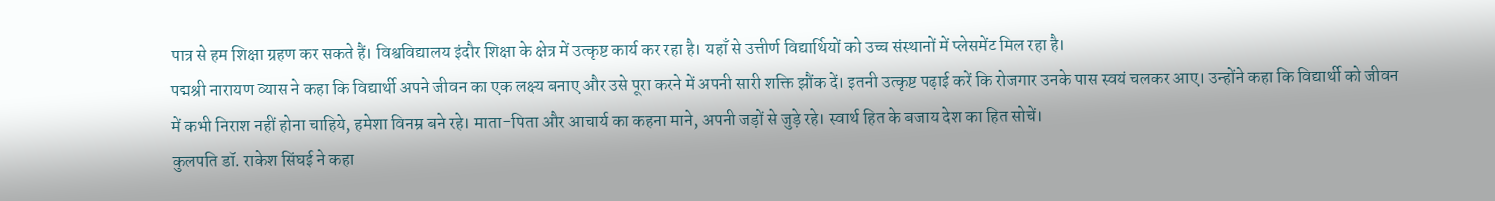पात्र से हम शिक्षा ग्रहण कर सकते हैं। विश्वविद्यालय इंदौर शिक्षा के क्षेत्र में उत्कृष्ट कार्य कर रहा है। यहाँ से उत्तीर्ण विद्यार्थियों को उच्च संस्थानों में प्लेसमेंट मिल रहा है।
पद्मश्री नारायण व्यास ने कहा कि विद्यार्थी अपने जीवन का एक लक्ष्य बनाए और उसे पूरा करने में अपनी सारी शक्ति झौंक दें। इतनी उत्कृष्ट पढ़ाई करें कि रोजगार उनके पास स्वयं चलकर आए। उन्होंने कहा कि विद्यार्थी को जीवन में कभी निराश नहीं होना चाहिये, हमेशा विनम्र बने रहे। माता-पिता और आचार्य का कहना माने, अपनी जड़ों से जुड़े रहे। स्वार्थ हित के बजाय देश का हित सोचें।
कुलपति डॉ. राकेश सिंघई ने कहा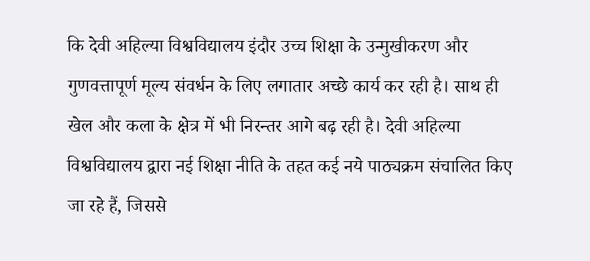कि देवी अहिल्या विश्वविद्यालय इंदौर उच्च शिक्षा के उन्मुखीकरण और गुणवत्तापूर्ण मूल्य संवर्धन के लिए लगातार अच्छे कार्य कर रही है। साथ ही खेल और कला के क्षेत्र में भी निरन्तर आगे बढ़ रही है। देवी अहिल्या विश्वविद्यालय द्वारा नई शिक्षा नीति के तहत कई नये पाठ्यक्रम संचालित किए जा रहे हैं, जिससे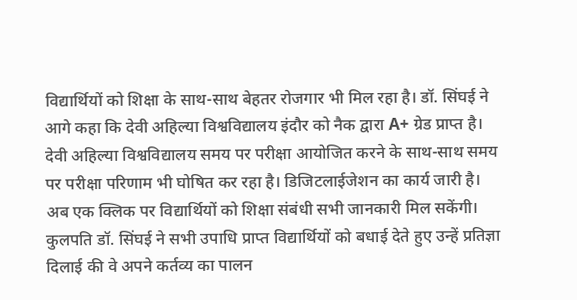विद्यार्थियों को शिक्षा के साथ-साथ बेहतर रोजगार भी मिल रहा है। डॉ. सिंघई ने आगे कहा कि देवी अहिल्या विश्वविद्यालय इंदौर को नैक द्वारा A+ ग्रेड प्राप्त है। देवी अहिल्या विश्वविद्यालय समय पर परीक्षा आयोजित करने के साथ-साथ समय पर परीक्षा परिणाम भी घोषित कर रहा है। डिजिटलाईजेशन का कार्य जारी है। अब एक क्लिक पर विद्यार्थियों को शिक्षा संबंधी सभी जानकारी मिल सकेंगी। कुलपति डॉ. सिंघई ने सभी उपाधि प्राप्त विद्यार्थियों को बधाई देते हुए उन्हें प्रतिज्ञा दिलाई की वे अपने कर्तव्य का पालन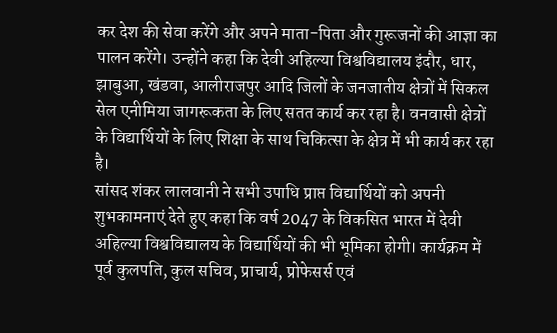कर देश की सेवा करेंगे और अपने माता-पिता और गुरूजनों की आज्ञा का पालन करेंगे। उन्होंने कहा कि देवी अहिल्या विश्वविद्यालय इंदौर, धार, झाबुआ, खंडवा, आलीराजपुर आदि जिलों के जनजातीय क्षेत्रों में सिकल सेल एनीमिया जागरूकता के लिए सतत कार्य कर रहा है। वनवासी क्षेत्रों के विद्यार्थियों के लिए शिक्षा के साथ चिकित्सा के क्षेत्र में भी कार्य कर रहा है।
सांसद शंकर लालवानी ने सभी उपाधि प्राप्त विद्यार्थियों को अपनी शुभकामनाएं देते हुए कहा कि वर्ष 2047 के विकसित भारत में देवी अहिल्या विश्वविद्यालय के विद्यार्थियों की भी भूमिका होगी। कार्यक्रम में पूर्व कुलपति, कुल सचिव, प्राचार्य, प्रोफेसर्स एवं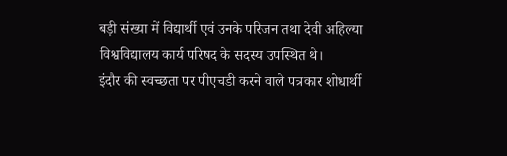बड़ी संख्या में विद्यार्थी एवं उनके परिजन तथा देवी अहिल्या विश्वविद्यालय कार्य परिषद के सदस्य उपस्थित थे।
इंदौर की स्वच्छता पर पीएचडी करने वाले पत्रकार शोधार्थी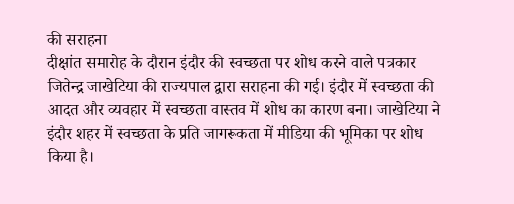की सराहना
दीक्षांत समारोह के दौरान इंदौर की स्वच्छता पर शोध करने वाले पत्रकार जितेन्द्र जाखेटिया की राज्यपाल द्वारा सराहना की गई। इंदौर में स्वच्छता की आदत और व्यवहार में स्वच्छता वास्तव में शोध का कारण बना। जाखेटिया ने इंदौर शहर में स्वच्छता के प्रति जागरूकता में मीडिया की भूमिका पर शोध किया है।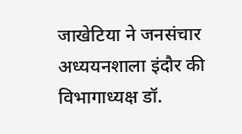जाखेटिया ने जनसंचार अध्ययनशाला इंदौर की विभागाध्यक्ष डॉ.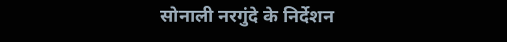सोनाली नरगुंदे के निर्देशन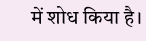में शोध किया है।